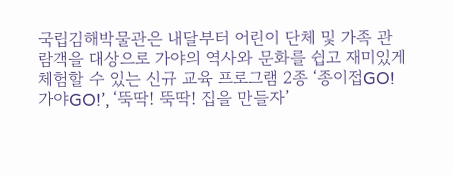국립김해박물관은 내달부터 어린이 단체 및 가족 관람객을 대상으로 가야의 역사와 문화를 쉽고 재미있게 체험할 수 있는 신규 교육 프로그램 2종 ‘종이접GO! 가야GO!’, ‘뚝딱! 뚝딱! 집을 만들자’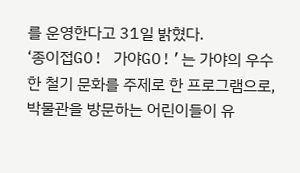를 운영한다고 31일 밝혔다.
‘종이접GO! 가야GO!’는 가야의 우수한 철기 문화를 주제로 한 프로그램으로, 박물관을 방문하는 어린이들이 유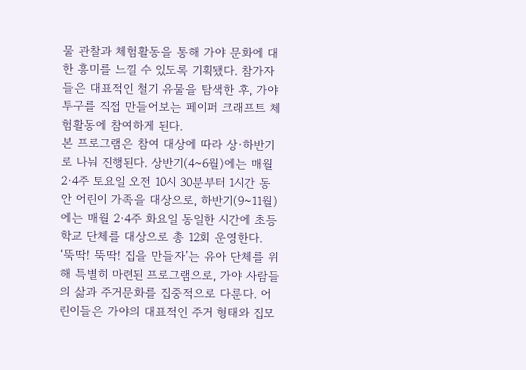물 관찰과 체험활동을 통해 가야 문화에 대한 흥미를 느낄 수 있도록 기획됐다. 참가자들은 대표적인 철기 유물을 탐색한 후, 가야 투구를 직접 만들어보는 페이퍼 크래프트 체험활동에 참여하게 된다.
본 프로그램은 참여 대상에 따라 상·하반기로 나눠 진행된다. 상반기(4~6월)에는 매월 2·4주 토요일 오전 10시 30분부터 1시간 동안 어린이 가족을 대상으로, 하반기(9~11월)에는 매월 2·4주 화요일 동일한 시간에 초등학교 단체를 대상으로 총 12회 운영한다.
‘뚝딱! 뚝딱! 집을 만들자’는 유아 단체를 위해 특별히 마련된 프로그램으로, 가야 사람들의 삶과 주거문화를 집중적으로 다룬다. 어린이들은 가야의 대표적인 주거 형태와 집모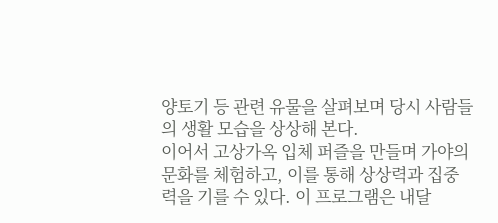양토기 등 관련 유물을 살펴보며 당시 사람들의 생활 모습을 상상해 본다.
이어서 고상가옥 입체 퍼즐을 만들며 가야의 문화를 체험하고, 이를 통해 상상력과 집중력을 기를 수 있다. 이 프로그램은 내달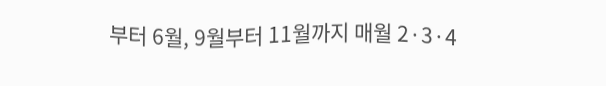부터 6월, 9월부터 11월까지 매월 2·3·4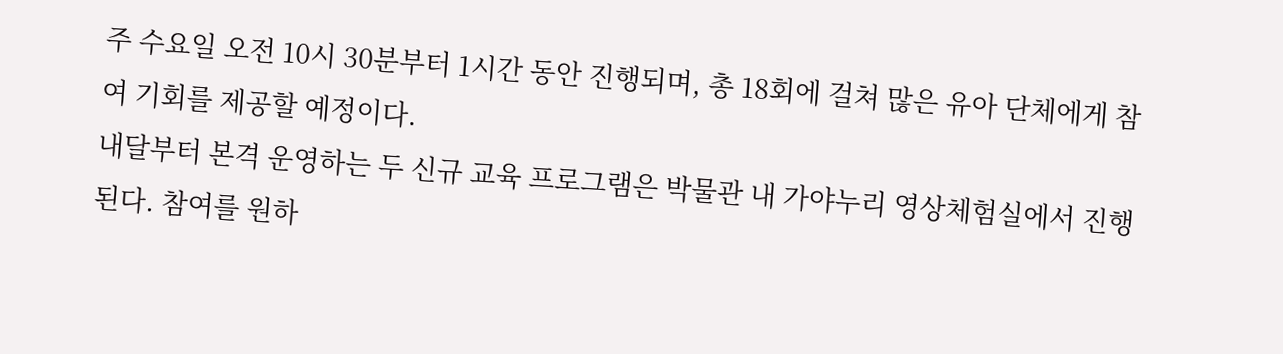주 수요일 오전 10시 30분부터 1시간 동안 진행되며, 총 18회에 걸쳐 많은 유아 단체에게 참여 기회를 제공할 예정이다.
내달부터 본격 운영하는 두 신규 교육 프로그램은 박물관 내 가야누리 영상체험실에서 진행된다. 참여를 원하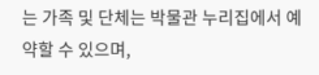는 가족 및 단체는 박물관 누리집에서 예약할 수 있으며,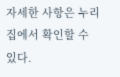자세한 사항은 누리집에서 확인할 수 있다.